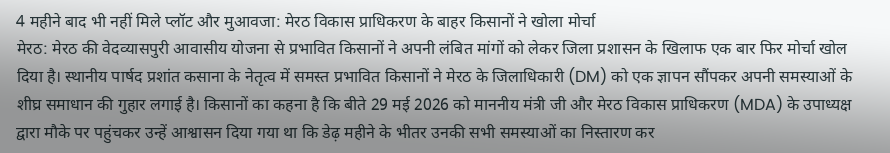4 महीने बाद भी नहीं मिले प्लॉट और मुआवजा: मेरठ विकास प्राधिकरण के बाहर किसानों ने खोला मोर्चा
मेरठ: मेरठ की वेदव्यासपुरी आवासीय योजना से प्रभावित किसानों ने अपनी लंबित मांगों को लेकर जिला प्रशासन के खिलाफ एक बार फिर मोर्चा खोल दिया है। स्थानीय पार्षद प्रशांत कसाना के नेतृत्व में समस्त प्रभावित किसानों ने मेरठ के जिलाधिकारी (DM) को एक ज्ञापन सौंपकर अपनी समस्याओं के शीघ्र समाधान की गुहार लगाई है। किसानों का कहना है कि बीते 29 मई 2026 को माननीय मंत्री जी और मेरठ विकास प्राधिकरण (MDA) के उपाध्यक्ष द्वारा मौके पर पहुंचकर उन्हें आश्वासन दिया गया था कि डेढ़ महीने के भीतर उनकी सभी समस्याओं का निस्तारण कर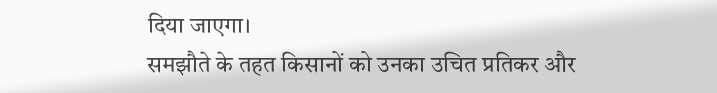दिया जाएगा।
समझौते के तहत किसानों को उनका उचित प्रतिकर और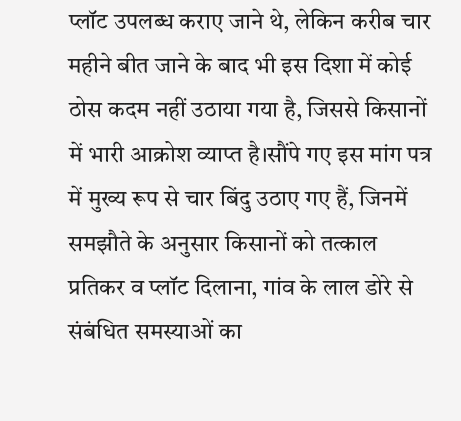प्लॉट उपलब्ध कराए जाने थे, लेकिन करीब चार महीने बीत जाने के बाद भी इस दिशा में कोई ठोस कदम नहीं उठाया गया है, जिससे किसानों में भारी आक्रोश व्याप्त है।सौंपे गए इस मांग पत्र में मुख्य रूप से चार बिंदु उठाए गए हैं, जिनमें समझौते के अनुसार किसानों को तत्काल प्रतिकर व प्लॉट दिलाना, गांव के लाल डोरे से संबंधित समस्याओं का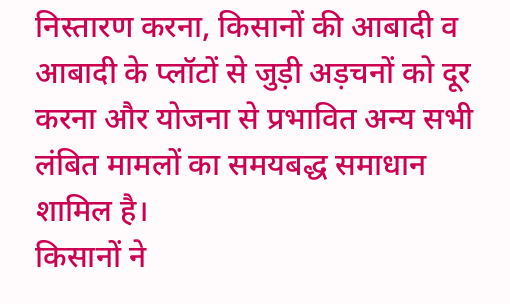निस्तारण करना, किसानों की आबादी व आबादी के प्लॉटों से जुड़ी अड़चनों को दूर करना और योजना से प्रभावित अन्य सभी लंबित मामलों का समयबद्ध समाधान शामिल है।
किसानों ने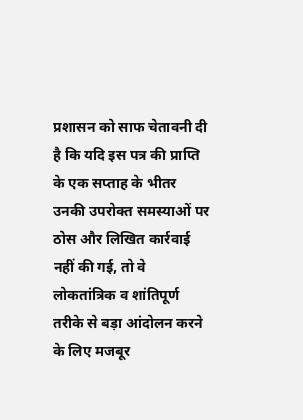प्रशासन को साफ चेतावनी दी है कि यदि इस पत्र की प्राप्ति के एक सप्ताह के भीतर उनकी उपरोक्त समस्याओं पर ठोस और लिखित कार्रवाई नहीं की गई, तो वे लोकतांत्रिक व शांतिपूर्ण तरीके से बड़ा आंदोलन करने के लिए मजबूर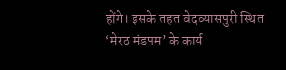होंगे। इसके तहत वेदव्यासपुरी स्थित ‘मेरठ मंडपम’ के कार्य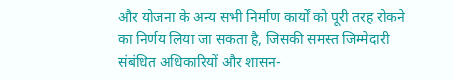और योजना के अन्य सभी निर्माण कार्यों को पूरी तरह रोकने का निर्णय लिया जा सकता है, जिसकी समस्त जिम्मेदारी संबंधित अधिकारियों और शासन-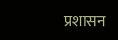प्रशासन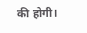की होगी।